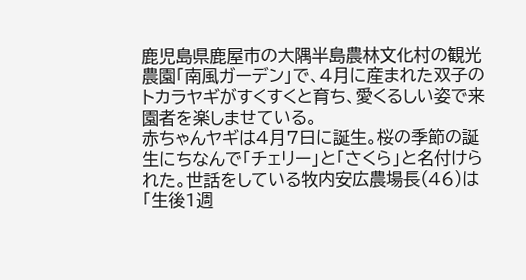鹿児島県鹿屋市の大隅半島農林文化村の観光農園「南風ガーデン」で、4月に産まれた双子のトカラヤギがすくすくと育ち、愛くるしい姿で来園者を楽しませている。
赤ちゃんヤギは4月7日に誕生。桜の季節の誕生にちなんで「チェリー」と「さくら」と名付けられた。世話をしている牧内安広農場長(46)は「生後1週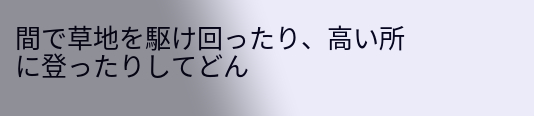間で草地を駆け回ったり、高い所に登ったりしてどん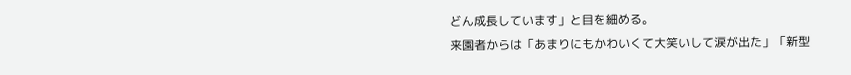どん成長しています」と目を細める。
来園者からは「あまりにもかわいくて大笑いして涙が出た」「新型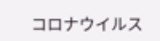コロナウイルス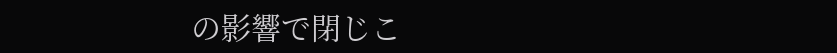の影響で閉じこ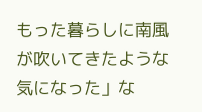もった暮らしに南風が吹いてきたような気になった」な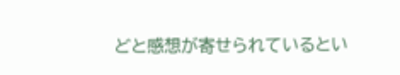どと感想が寄せられているとい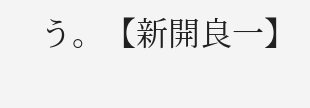う。【新開良一】